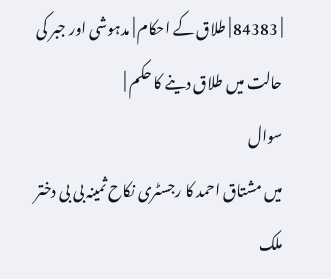| 84383 | طلاق کے احکام | مدہوشی اور جبر کی حالت میں طلاق دینے کا حکم |
سوال
میں مشتاق احمد کا رجسٹری نکاح ثمینہ بی بی دختر ملک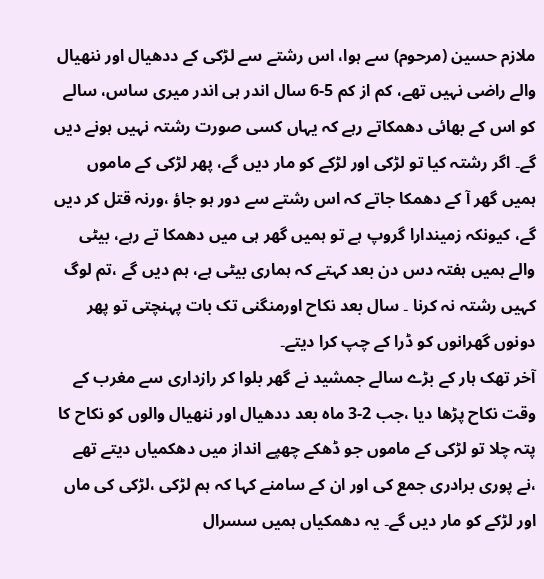ملازم حسین (مرحوم) سے ہوا، اس رشتے سے لڑکی کے ددھیال اور ننھیال والے راضی نہیں تھے، کم از کم 5-6 سال اندر ہی اندر میری ساس، سالے کو اس کے بھائی دھمکاتے رہے کہ یہاں کسی صورت رشتہ نہیں ہونے دیں گے۔ اگر رشتہ کیا تو لڑکی اور لڑکے کو مار دیں گے، پھر لڑکی کے ماموں ہمیں گھر آ کے دھمکا جاتے کہ اس رشتے سے دور ہو جاؤ ،ورنہ قتل کر دیں گے، کیونکہ زمیندارا گروپ ہے تو ہمیں گھر ہی میں دھمکا تے رہے، بیٹی والے ہمیں ہفتہ دس دن بعد کہتے کہ ہماری بیٹی ہے، ہم دیں گے ،تم لوگ کہیں رشتہ نہ کرنا ۔ سال بعد نکاح اورمنگنی تک بات پہنچتی تو پھر دونوں گھرانوں کو ڈرا کے چپ کرا دیتے۔
آخر تھک ہار کے بڑے سالے جمشید نے گھر بلوا کر رازداری سے مغرب کے وقت نکاح پڑھا دیا ،جب 2-3 ماہ بعد ددھیال اور ننھیال والوں کو نکاح کا پتہ چلا تو لڑکی کے ماموں جو ڈھکے چھپے انداز میں دھکمیاں دیتے تھے ،نے پوری برادری جمع کی اور ان کے سامنے کہا کہ ہم لڑکی ،لڑکی کی ماں اور لڑکے کو مار دیں گے۔ یہ دھمکیاں ہمیں سسرال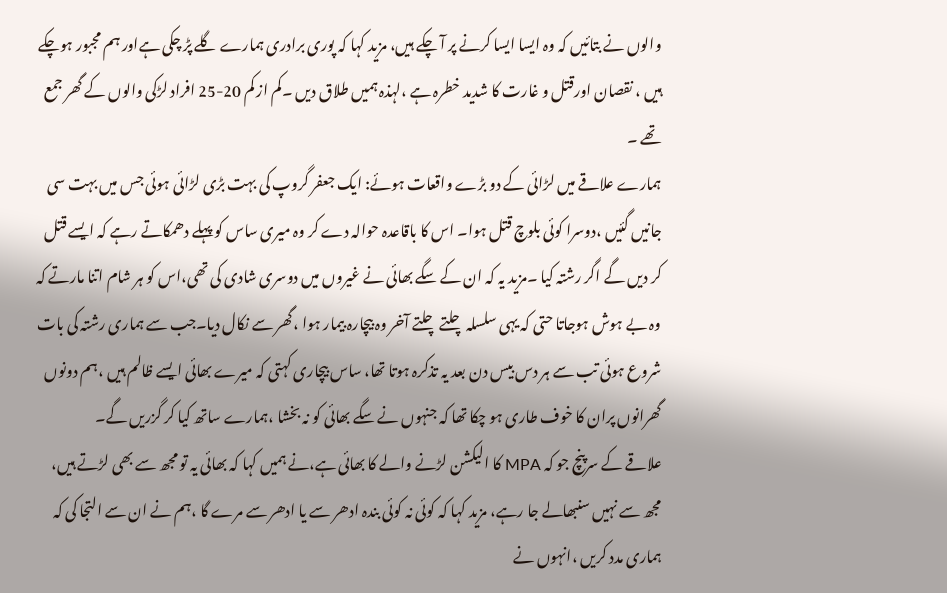والوں نے بتائیں کہ وہ ایسا ایسا کرنے پر آ چکے ہیں، مزید کہا کہ پوری برادری ہمارے گلے پڑ چکی ہےاور ہم مجبور ہوچکے ہیں ، نقصان اورقتل و غارت کا شدید خطرہ ہے ،لہذہ ہمیں طلاق دیں ۔کم از کم 20-25 افراد لڑکی والوں کے گھر جمع تھے ۔
ہمارے علاقے میں لڑائی کے دو بڑے واقعات ہوئے: ایک جعفر گروپ کی بہت بڑی لڑائی ہوئی جس میں بہت سی جانیں گئیں ،دوسرا کوئی بلوچ قتل ہوا۔ اس کا باقاعدہ حوالہ دے کر وہ میری ساس کو پہلے دھمکاتے رہے کہ ایسے قتل کر دیں گے اگر رشتہ کیا ۔مزید یہ کہ ان کے سگے بھائی نے غیروں میں دوسری شادی کی تھی،اس کو ہر شام اتنا مارتے کہ وہ بے ہوش ہوجاتا حتی کہ یہی سلسلہ چلتے چلتے آخر وہ بیچارہ بیمار ہوا ،گھر سے نکال دیا۔جب سے ہماری رشتہ کی بات شروع ہوئی تب سے ہر دس بیس دن بعد یہ تذکرہ ہوتا تھا، ساس بیچاری کہتی کہ میرے بھائی ایسے ظالم ہیں ،ہم دونوں گھرانوں پران کا خوف طاری ہو چکا تھا کہ جنہوں نے سگے بھائی کو نہ بخشا ،ہمارے ساتھ کیا کر گزریں گے۔
علاقے کے سرپنچ جو کہ MPA کا الیکشن لڑنے والے کا بھائی ہے،نے ہمیں کہا کہ بھائی یہ تو مجھ سے بھی لڑتے ہیں، مجھ سے نہیں سنبھالے جا رہے، مزید کہا کہ کوئی نہ کوئی بندہ ادھر سے یا ادھر سے مرے گا ،ہم نے ان سے التجا کی کہ ہماری مدد کریں ،انہوں نے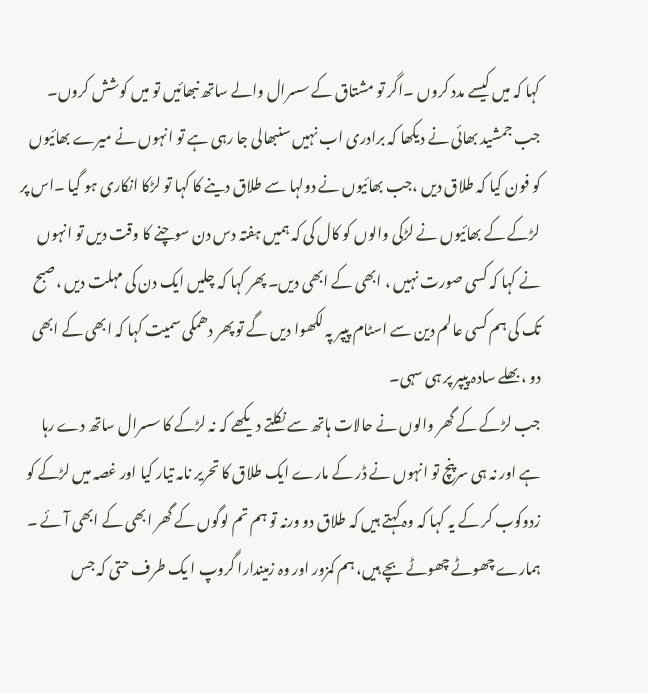کہا کہ میں کیسے مدد کروں ۔اگر تو مشتاق کے سسرال والے ساتھ نبھائیں تو میں کوشش کروں۔ جب جمشید بھائی نے دیکھا کہ برادری اب نہیں سنبھالی جا رہی ہے تو انہوں نے میرے بھائیوں کو فون کیا کہ طلاق دیں ،جب بھائیوں نے دولہا سے طلاق دینے کا کہا تو لڑکا انکاری ہو گیا ۔اس پر لڑکے کے بھائیوں نے لڑکی والوں کو کال کی کہ ہمیں ہفتہ دس دن سوچنے کا وقت دیں تو انہوں نے کہا کہ کسی صورت نہیں ، ابھی کے ابھی دیں۔ پھر کہا کہ چلیں ایک دن کی مہلت دیں ،صبح تک کی ہم کسی عالم دین سے اسٹام پیپر پہ لکھوا دیں گے تو پھر دھمکی سمیت کہا کہ ابھی کے ابھی دو ،بھلے سادہ پیپر پر ہی سہی۔
جب لڑکے کے گھر والوں نے حالات ہاتھ سے نکلتے دیکھے کہ نہ لڑکے کا سسرال ساتھ دے رہا ہے اور نہ ہی سرپنچ تو انہوں نے ڈر کے مارے ایک طلاق کا تحریر نامہ تیار کیا اور غصہ میں لڑکے کو زدوکوب کر کے یہ کہا کہ وہ کہتے ہیں کہ طلاق دو ورنہ تو ہم تم لوگوں کے گھر ابھی کے ابھی آئے ۔ ہمارے چھوٹے چھوٹے بچے ہیں، ہم کمزور اور وہ زمیندارا گروپ ا یک طرف حتی کہ جس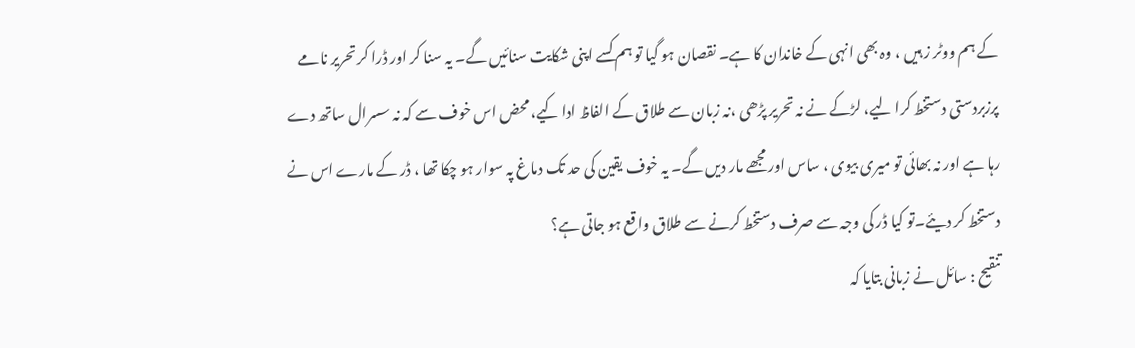کے ہم ووٹر ز ہیں ، وہ بھی انہی کے خاندان کا ہے۔ نقصان ہو گیا تو ہم کسے اپنی شکایت سنائیں گے۔ یہ سنا کر اور ڈرا کر تحریر نامے پرزبردستی دستخط کرا لیے، لڑکے نے نہ تحریر پڑھی ،نہ زبان سے طلاق کے الفاظ ادا کیے، محض اس خوف سے کہ نہ سسرال ساتھ دے رہا ہے اور نہ بھائی تو میری بیوی ، ساس اور مجھے مار دیں گے۔ یہ خوف یقین کی حد تک دماغ پہ سوار ہو چکا تھا ، ڈر کے مارے اس نے دستخط کر دیئے۔تو کیا ڈر کی وجہ سے صرف دستخط کرنے سے طلاق واقع ہو جاتی ہے؟
تنقیح : سائل نے زبانی بتایا کہ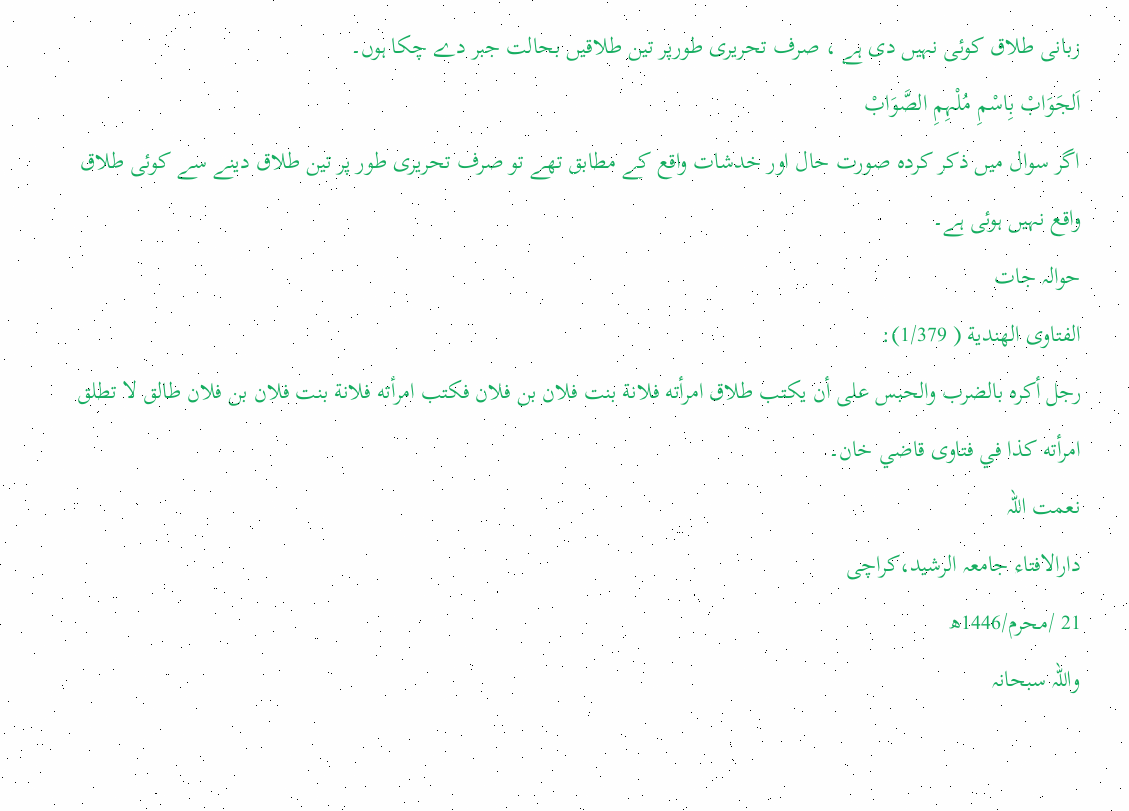زبانی طلاق کوئی نہیں دی ہے ، صرف تحریری طورپر تین طلاقیں بحالت جبر دے چکا ہوں۔
اَلجَوَابْ بِاسْمِ مُلْہِمِ الصَّوَابْ
اگر سوال میں ذکر کردہ صورت حال اور خدشات واقع کے مطابق تھے تو صرف تحریری طور پر تین طلاق دینے سے کوئی طلاق واقع نہیں ہوئی ہے۔
حوالہ جات
الفتاوى الهندية ( 1/379):
رجل أكره بالضرب والحبس على أن يكتب طلاق امرأته فلانة بنت فلان بن فلان فكتب امرأته فلانة بنت فلان بن فلان طالق لا تطلق امرأته كذا في فتاوى قاضي خان۔
نعمت اللہ
دارالافتاء جامعہ الرشید،کراچی
21 /محرم/1446ھ
واللہ سبحانہ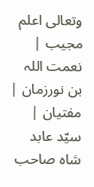وتعالی اعلم
مجیب | نعمت اللہ بن نورزمان | مفتیان | سیّد عابد شاہ صاحب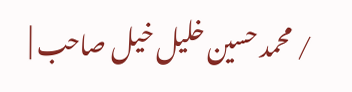/ محمد حسین خلیل خیل صاحب |